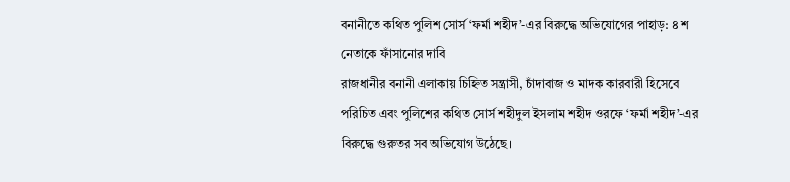বনানীতে কথিত পুলিশ সোর্স ‘ফর্মা শহীদ’-এর বিরুদ্ধে অভিযোগের পাহাড়: ৪ শ নেতাকে ফাঁসানোর দাবি
রাজধানীর বনানী এলাকায় চিহ্নিত সন্ত্রাসী, চাঁদাবাজ ও মাদক কারবারী হিসেবে পরিচিত এবং পুলিশের কথিত সোর্স শহীদুল ইসলাম শহীদ ওরফে ‘ফর্মা শহীদ’-এর বিরুদ্ধে গুরুতর সব অভিযোগ উঠেছে।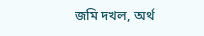জমি দখল, অর্থ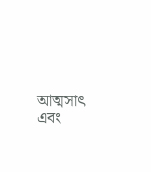আত্মসাৎ এবং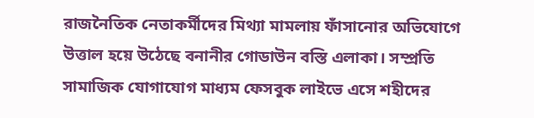রাজনৈতিক নেতাকর্মীদের মিথ্যা মামলায় ফাঁসানোর অভিযোগে উত্তাল হয়ে উঠেছে বনানীর গোডাউন বস্তি এলাকা। সম্প্রতি সামাজিক যোগাযোগ মাধ্যম ফেসবুক লাইভে এসে শহীদের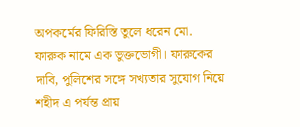অপকর্মের ফিরিস্তি তুলে ধরেন মো. ফারুক নামে এক ভুক্তভোগী। ফারুকের দাবি, পুলিশের সঙ্গে সখ্যতার সুযোগ নিয়ে শহীদ এ পর্যন্ত প্রায়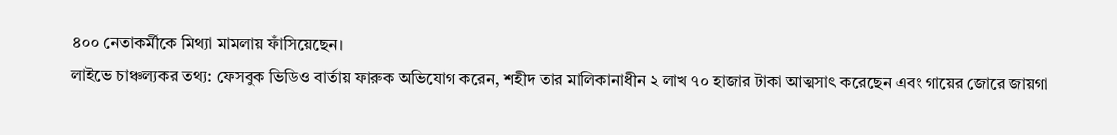৪০০ নেতাকর্মীকে মিথ্যা মামলায় ফাঁসিয়েছেন।
লাইভে চাঞ্চল্যকর তথ্য: ফেসবুক ভিডিও বার্তায় ফারুক অভিযোগ করেন, শহীদ তার মালিকানাধীন ২ লাখ ৭০ হাজার টাকা আত্মসাৎ করেছেন এবং গায়ের জোরে জায়গা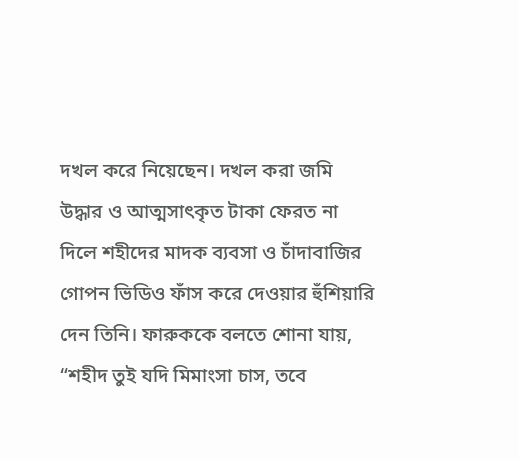দখল করে নিয়েছেন। দখল করা জমি উদ্ধার ও আত্মসাৎকৃত টাকা ফেরত না দিলে শহীদের মাদক ব্যবসা ও চাঁদাবাজির গোপন ভিডিও ফাঁস করে দেওয়ার হুঁশিয়ারি দেন তিনি। ফারুককে বলতে শোনা যায়, “শহীদ তুই যদি মিমাংসা চাস, তবে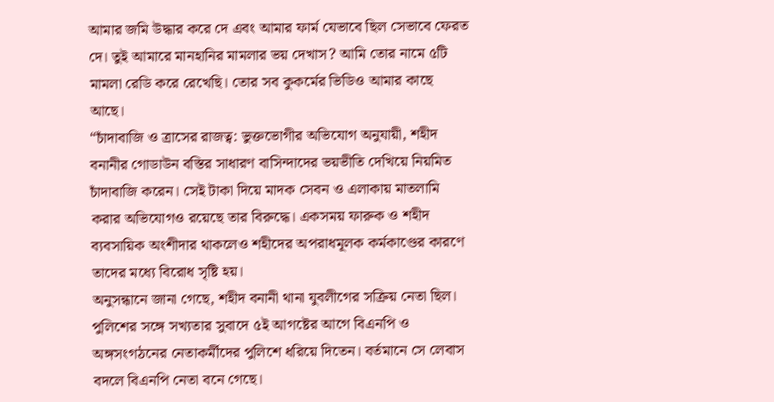আমার জমি উদ্ধার করে দে এবং আমার ফার্ম যেভাবে ছিল সেভাবে ফেরত দে। তুই আমারে মানহানির মামলার ভয় দেখাস? আমি তোর নামে ৫টি মামলা রেডি করে রেখেছি। তোর সব কুকর্মের ভিডিও আমার কাছে আছে।
“চাঁদাবাজি ও ত্রাসের রাজত্ব: ভুক্তভোগীর অভিযোগ অনুযায়ী, শহীদ বনানীর গোডাউন বস্তির সাধারণ বাসিন্দাদের ভয়ভীতি দেখিয়ে নিয়মিত চাঁদাবাজি করেন। সেই টাকা দিয়ে মাদক সেবন ও এলাকায় মাতলামি করার অভিযোগও রয়েছে তার বিরুদ্ধে। একসময় ফারুক ও শহীদ ব্যবসায়িক অংশীদার থাকলেও শহীদের অপরাধমূলক কর্মকাণ্ডের কারণে তাদের মধ্যে বিরোধ সৃষ্টি হয়।
অনুসন্ধানে জানা গেছে, শহীদ বনানী থানা যুবলীগের সক্রিয় নেতা ছিল। পুলিশের সঙ্গে সখ্যতার সুবাদে ৫ই আগষ্টের আগে বিএনপি ও অঙ্গসংগঠনের নেতাকর্মীদের পুলিশে ধরিয়ে দিতেন। বর্তমানে সে লেবাস বদলে বিএনপি নেতা বনে গেছে।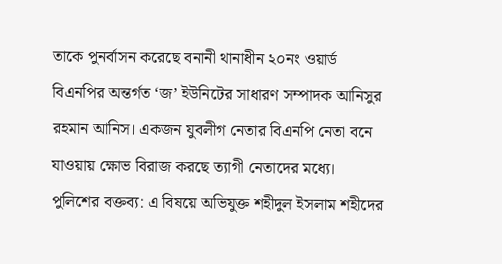তাকে পুনর্বাসন করেছে বনানী থানাধীন ২০নং ওয়ার্ড বিএনপির অন্তর্গত ‘জ’ ইউনিটের সাধারণ সম্পাদক আনিসুর রহমান আনিস। একজন যুবলীগ নেতার বিএনপি নেতা বনে যাওয়ায় ক্ষোভ বিরাজ করছে ত্যাগী নেতাদের মধ্যে।
পুলিশের বক্তব্য: এ বিষয়ে অভিযুক্ত শহীদুল ইসলাম শহীদের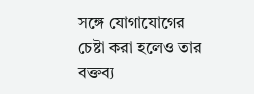সঙ্গে যোগাযোগের চেষ্টা করা হলেও তার বক্তব্য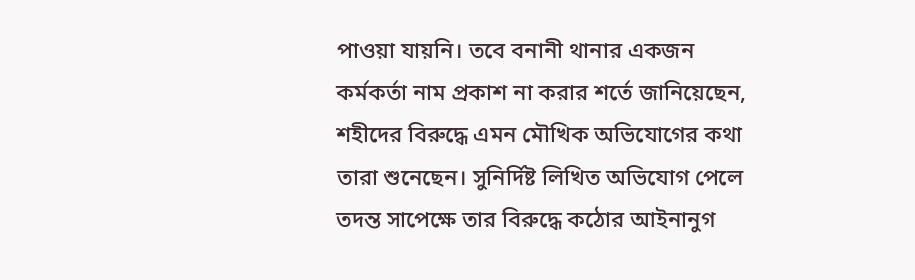পাওয়া যায়নি। তবে বনানী থানার একজন কর্মকর্তা নাম প্রকাশ না করার শর্তে জানিয়েছেন, শহীদের বিরুদ্ধে এমন মৌখিক অভিযোগের কথা তারা শুনেছেন। সুনির্দিষ্ট লিখিত অভিযোগ পেলে তদন্ত সাপেক্ষে তার বিরুদ্ধে কঠোর আইনানুগ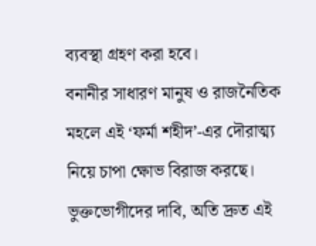ব্যবস্থা গ্রহণ করা হবে।
বনানীর সাধারণ মানুষ ও রাজনৈতিক মহলে এই ‘ফর্মা শহীদ’-এর দৌরাত্ম্য নিয়ে চাপা ক্ষোভ বিরাজ করছে। ভুক্তভোগীদের দাবি, অতি দ্রুত এই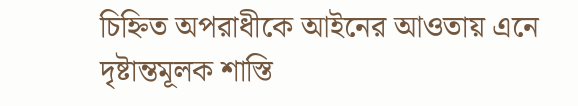চিহ্নিত অপরাধীকে আইনের আওতায় এনে দৃষ্টান্তমূলক শাস্তি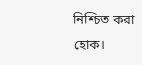নিশ্চিত করা হোক।